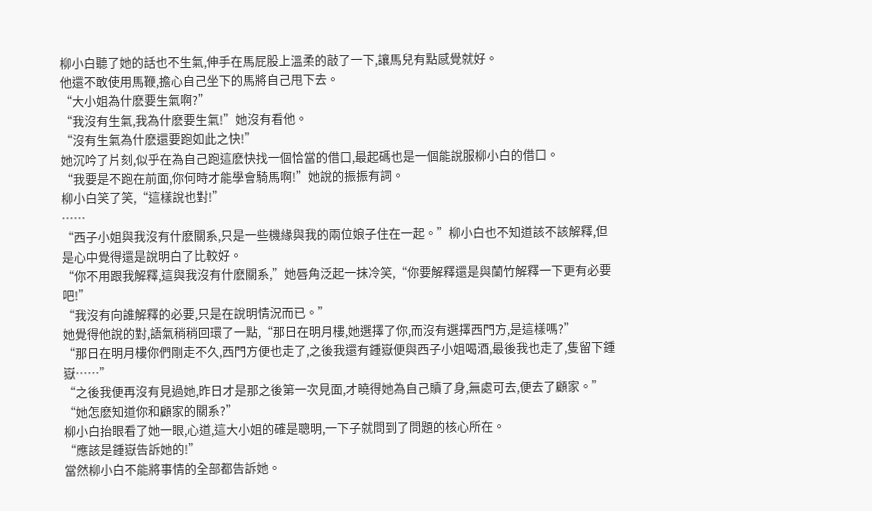柳小白聽了她的話也不生氣,伸手在馬屁股上溫柔的敲了一下,讓馬兒有點感覺就好。
他還不敢使用馬鞭,擔心自己坐下的馬將自己甩下去。
“大小姐為什麽要生氣啊?”
“我沒有生氣,我為什麽要生氣!”她沒有看他。
“沒有生氣為什麽還要跑如此之快!”
她沉吟了片刻,似乎在為自己跑這麽快找一個恰當的借口,最起碼也是一個能說服柳小白的借口。
“我要是不跑在前面,你何時才能學會騎馬啊!”她說的振振有詞。
柳小白笑了笑,“這樣說也對!”
……
“西子小姐與我沒有什麽關系,只是一些機緣與我的兩位娘子住在一起。”柳小白也不知道該不該解釋,但是心中覺得還是說明白了比較好。
“你不用跟我解釋,這與我沒有什麽關系,”她唇角泛起一抹冷笑,“你要解釋還是與蘭竹解釋一下更有必要吧!”
“我沒有向誰解釋的必要,只是在說明情況而已。”
她覺得他說的對,語氣稍稍回環了一點,“那日在明月樓,她選擇了你,而沒有選擇西門方,是這樣嗎?”
“那日在明月樓你們剛走不久,西門方便也走了,之後我還有鍾嶽便與西子小姐喝酒,最後我也走了,隻留下鍾嶽……”
“之後我便再沒有見過她,昨日才是那之後第一次見面,才曉得她為自己贖了身,無處可去,便去了顧家。”
“她怎麽知道你和顧家的關系?”
柳小白抬眼看了她一眼,心道,這大小姐的確是聰明,一下子就問到了問題的核心所在。
“應該是鍾嶽告訴她的!”
當然柳小白不能將事情的全部都告訴她。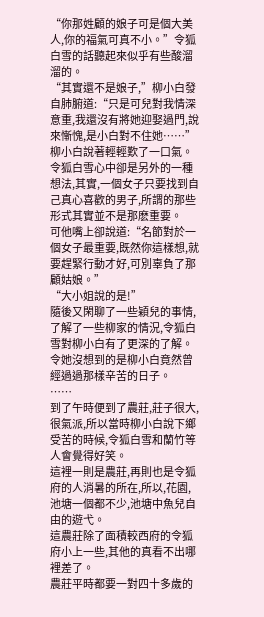“你那姓顧的娘子可是個大美人,你的福氣可真不小。”令狐白雪的話聽起來似乎有些酸溜溜的。
“其實還不是娘子,”柳小白發自肺腑道:“只是可兒對我情深意重,我還沒有將她迎娶過門,說來慚愧,是小白對不住她……”
柳小白說著輕輕歎了一口氣。
令狐白雪心中卻是另外的一種想法,其實,一個女子只要找到自己真心喜歡的男子,所謂的那些形式其實並不是那麽重要。
可他嘴上卻說道:“名節對於一個女子最重要,既然你這樣想,就要趕緊行動才好,可別辜負了那顧姑娘。”
“大小姐說的是!”
隨後又閑聊了一些穎兒的事情,了解了一些柳家的情況,令狐白雪對柳小白有了更深的了解。
令她沒想到的是柳小白竟然曾經過過那樣辛苦的日子。
……
到了午時便到了農莊,莊子很大,很氣派,所以當時柳小白說下鄉受苦的時候,令狐白雪和蘭竹等人會覺得好笑。
這裡一則是農莊,再則也是令狐府的人消暑的所在,所以,花園,池塘一個都不少,池塘中魚兒自由的遊弋。
這農莊除了面積較西府的令狐府小上一些,其他的真看不出哪裡差了。
農莊平時都要一對四十多歲的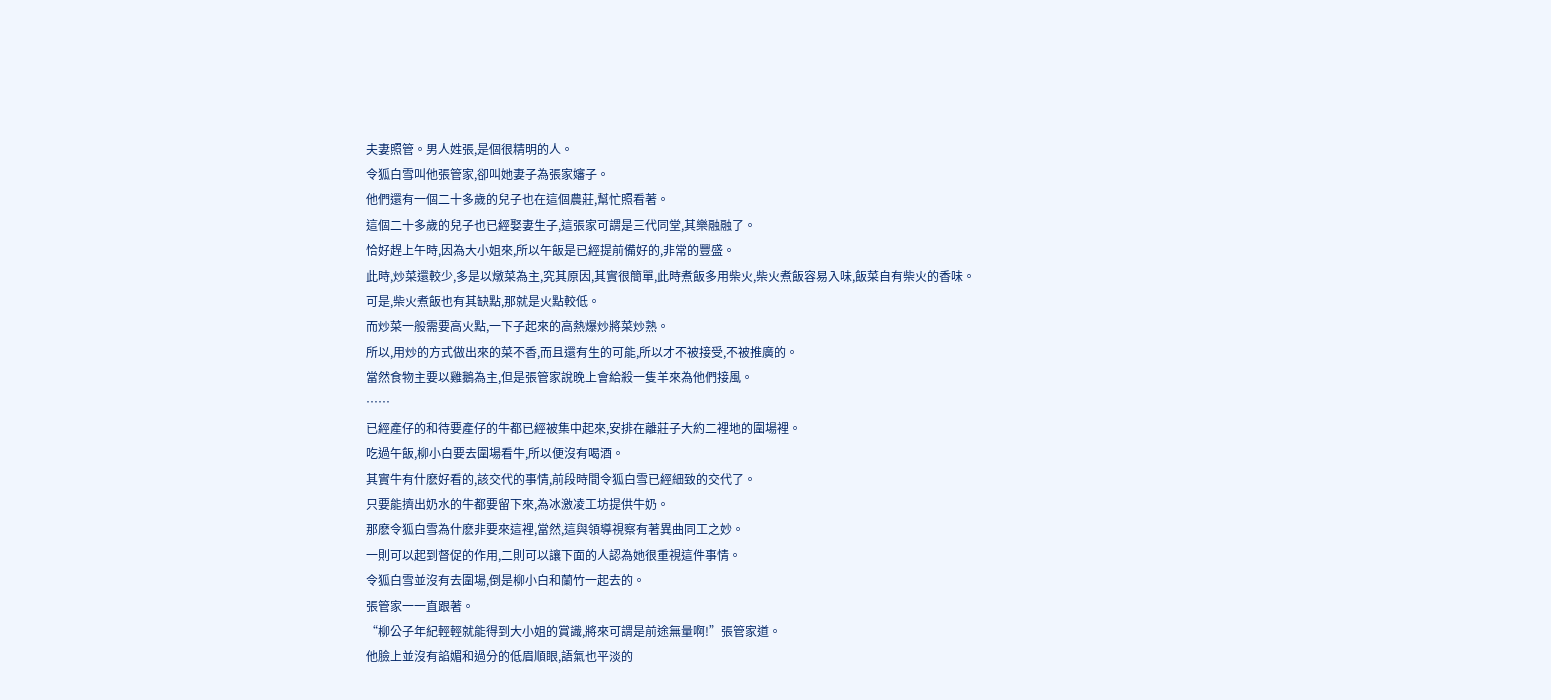夫妻照管。男人姓張,是個很精明的人。
令狐白雪叫他張管家,卻叫她妻子為張家嬸子。
他們還有一個二十多歲的兒子也在這個農莊,幫忙照看著。
這個二十多歲的兒子也已經娶妻生子,這張家可謂是三代同堂,其樂融融了。
恰好趕上午時,因為大小姐來,所以午飯是已經提前備好的,非常的豐盛。
此時,炒菜還較少,多是以燉菜為主,究其原因,其實很簡單,此時煮飯多用柴火,柴火煮飯容易入味,飯菜自有柴火的香味。
可是,柴火煮飯也有其缺點,那就是火點較低。
而炒菜一般需要高火點,一下子起來的高熱爆炒將菜炒熟。
所以,用炒的方式做出來的菜不香,而且還有生的可能,所以才不被接受,不被推廣的。
當然食物主要以雞鵝為主,但是張管家說晚上會給殺一隻羊來為他們接風。
……
已經產仔的和待要產仔的牛都已經被集中起來,安排在離莊子大約二裡地的圍場裡。
吃過午飯,柳小白要去圍場看牛,所以便沒有喝酒。
其實牛有什麽好看的,該交代的事情,前段時間令狐白雪已經細致的交代了。
只要能擠出奶水的牛都要留下來,為冰激凌工坊提供牛奶。
那麽令狐白雪為什麽非要來這裡,當然,這與領導視察有著異曲同工之妙。
一則可以起到督促的作用,二則可以讓下面的人認為她很重視這件事情。
令狐白雪並沒有去圍場,倒是柳小白和蘭竹一起去的。
張管家一一直跟著。
“柳公子年紀輕輕就能得到大小姐的賞識,將來可謂是前途無量啊!”張管家道。
他臉上並沒有諂媚和過分的低眉順眼,語氣也平淡的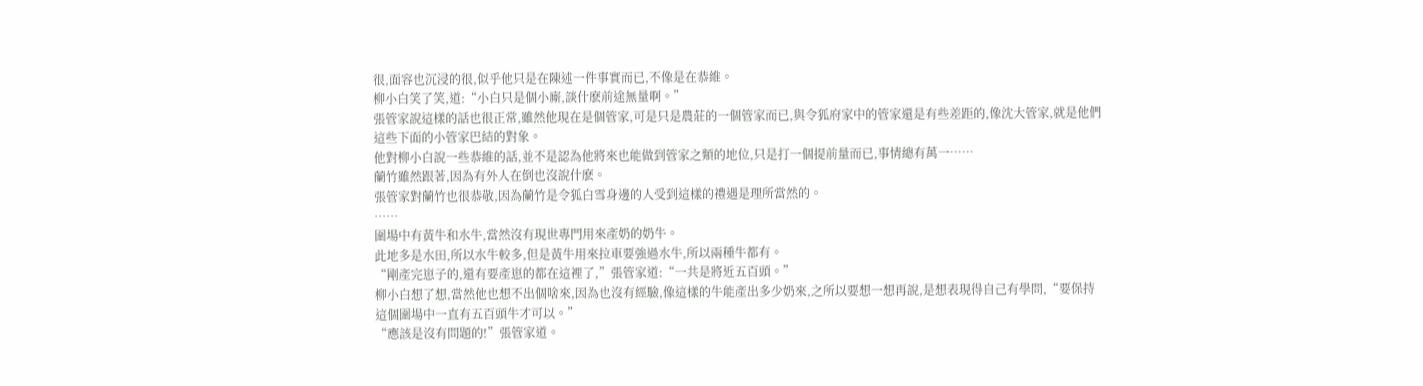很,面容也沉浸的很,似乎他只是在陳述一件事實而已,不像是在恭維。
柳小白笑了笑,道:“小白只是個小廝,談什麽前途無量啊。”
張管家說這樣的話也很正常,雖然他現在是個管家,可是只是農莊的一個管家而已,與令狐府家中的管家還是有些差距的,像沈大管家,就是他們這些下面的小管家巴結的對象。
他對柳小白說一些恭維的話,並不是認為他將來也能做到管家之類的地位,只是打一個提前量而已,事情總有萬一……
蘭竹雖然跟著,因為有外人在倒也沒說什麽。
張管家對蘭竹也很恭敬,因為蘭竹是令狐白雪身邊的人受到這樣的禮遇是理所當然的。
……
圍場中有黃牛和水牛,當然沒有現世專門用來產奶的奶牛。
此地多是水田,所以水牛較多,但是黃牛用來拉車要強過水牛,所以兩種牛都有。
“剛產完崽子的,還有要產崽的都在這裡了,”張管家道:“一共是將近五百頭。”
柳小白想了想,當然他也想不出個啥來,因為也沒有經驗,像這樣的牛能產出多少奶來,之所以要想一想再說,是想表現得自己有學問,“要保持這個圍場中一直有五百頭牛才可以。”
“應該是沒有問題的!”張管家道。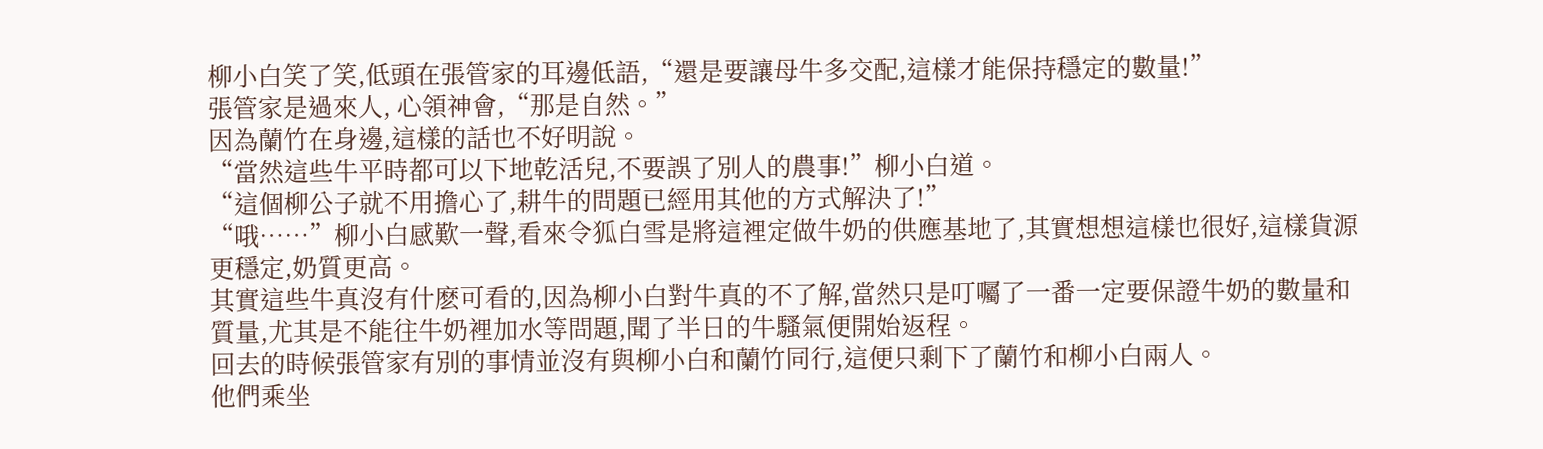柳小白笑了笑,低頭在張管家的耳邊低語,“還是要讓母牛多交配,這樣才能保持穩定的數量!”
張管家是過來人, 心領神會,“那是自然。”
因為蘭竹在身邊,這樣的話也不好明說。
“當然這些牛平時都可以下地乾活兒,不要誤了別人的農事!”柳小白道。
“這個柳公子就不用擔心了,耕牛的問題已經用其他的方式解決了!”
“哦……”柳小白感歎一聲,看來令狐白雪是將這裡定做牛奶的供應基地了,其實想想這樣也很好,這樣貨源更穩定,奶質更高。
其實這些牛真沒有什麽可看的,因為柳小白對牛真的不了解,當然只是叮囑了一番一定要保證牛奶的數量和質量,尤其是不能往牛奶裡加水等問題,聞了半日的牛騷氣便開始返程。
回去的時候張管家有別的事情並沒有與柳小白和蘭竹同行,這便只剩下了蘭竹和柳小白兩人。
他們乘坐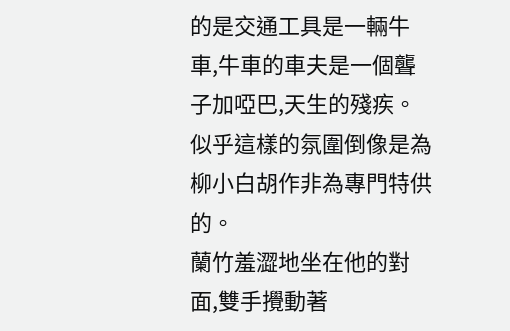的是交通工具是一輛牛車,牛車的車夫是一個聾子加啞巴,天生的殘疾。
似乎這樣的氛圍倒像是為柳小白胡作非為專門特供的。
蘭竹羞澀地坐在他的對面,雙手攪動著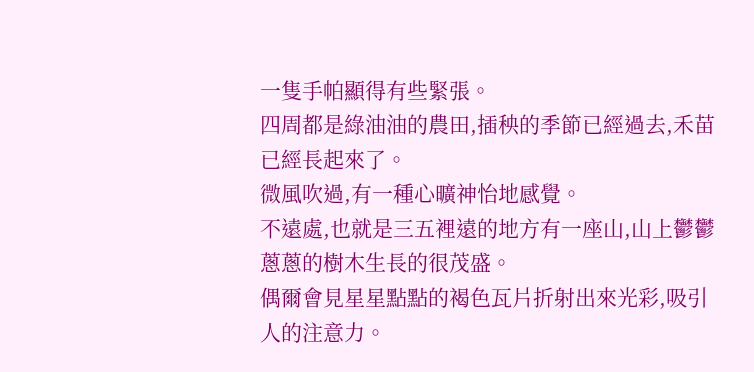一隻手帕顯得有些緊張。
四周都是綠油油的農田,插秧的季節已經過去,禾苗已經長起來了。
微風吹過,有一種心曠神怡地感覺。
不遠處,也就是三五裡遠的地方有一座山,山上鬱鬱蔥蔥的樹木生長的很茂盛。
偶爾會見星星點點的褐色瓦片折射出來光彩,吸引人的注意力。